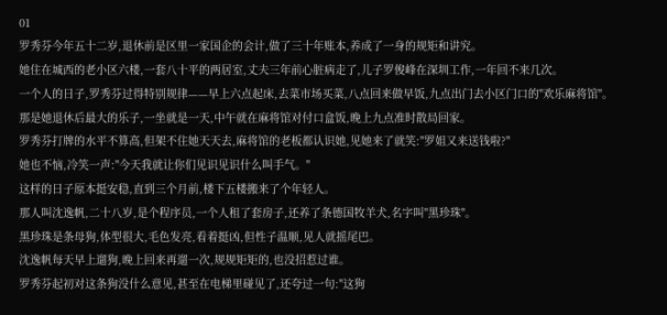01
罗秀芬今年五十二岁,退休前是区里一家国企的会计,做了三十年账本,养成了一身的规矩和讲究。
她住在城西的老小区六楼,一套八十平的两居室,丈夫三年前心脏病走了,儿子罗俊峰在深圳工作,一年回不来几次。
一个人的日子,罗秀芬过得特别规律——早上六点起床,去菜市场买菜,八点回来做早饭,九点出门去小区门口的"欢乐麻将馆"。
那是她退休后最大的乐子,一坐就是一天,中午就在麻将馆对付口盒饭,晚上九点准时散局回家。
罗秀芬打牌的水平不算高,但架不住她天天去,麻将馆的老板都认识她,见她来了就笑:"罗姐又来送钱啦?"
她也不恼,冷笑一声:"今天我就让你们见识见识什么叫手气。"
这样的日子原本挺安稳,直到三个月前,楼下五楼搬来了个年轻人。
那人叫沈逸帆,二十八岁,是个程序员,一个人租了套房子,还养了条德国牧羊犬,名字叫"黑珍珠"。
黑珍珠是条母狗,体型很大,毛色发亮,看着挺凶,但性子温顺,见人就摇尾巴。
沈逸帆每天早上遛狗,晚上回来再遛一次,规规矩矩的,也没招惹过谁。
罗秀芬起初对这条狗没什么意见,甚至在电梯里碰见了,还夸过一句:"这狗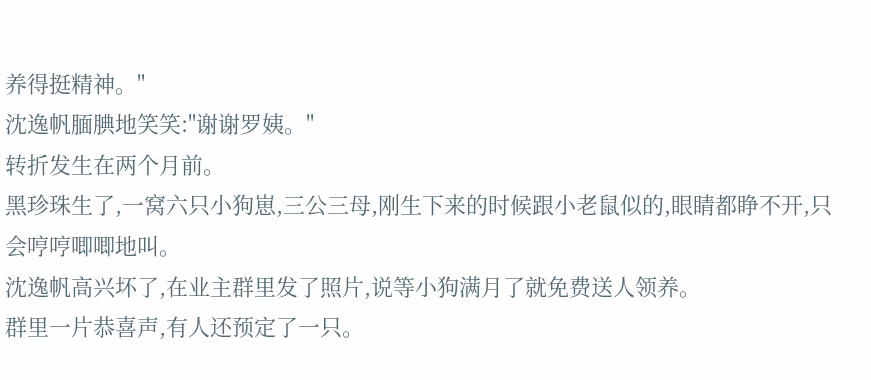养得挺精神。"
沈逸帆腼腆地笑笑:"谢谢罗姨。"
转折发生在两个月前。
黑珍珠生了,一窝六只小狗崽,三公三母,刚生下来的时候跟小老鼠似的,眼睛都睁不开,只会哼哼唧唧地叫。
沈逸帆高兴坏了,在业主群里发了照片,说等小狗满月了就免费送人领养。
群里一片恭喜声,有人还预定了一只。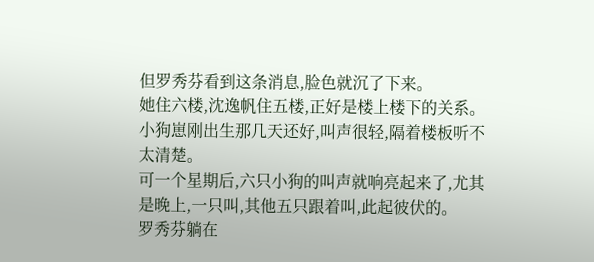但罗秀芬看到这条消息,脸色就沉了下来。
她住六楼,沈逸帆住五楼,正好是楼上楼下的关系。
小狗崽刚出生那几天还好,叫声很轻,隔着楼板听不太清楚。
可一个星期后,六只小狗的叫声就响亮起来了,尤其是晚上,一只叫,其他五只跟着叫,此起彼伏的。
罗秀芬躺在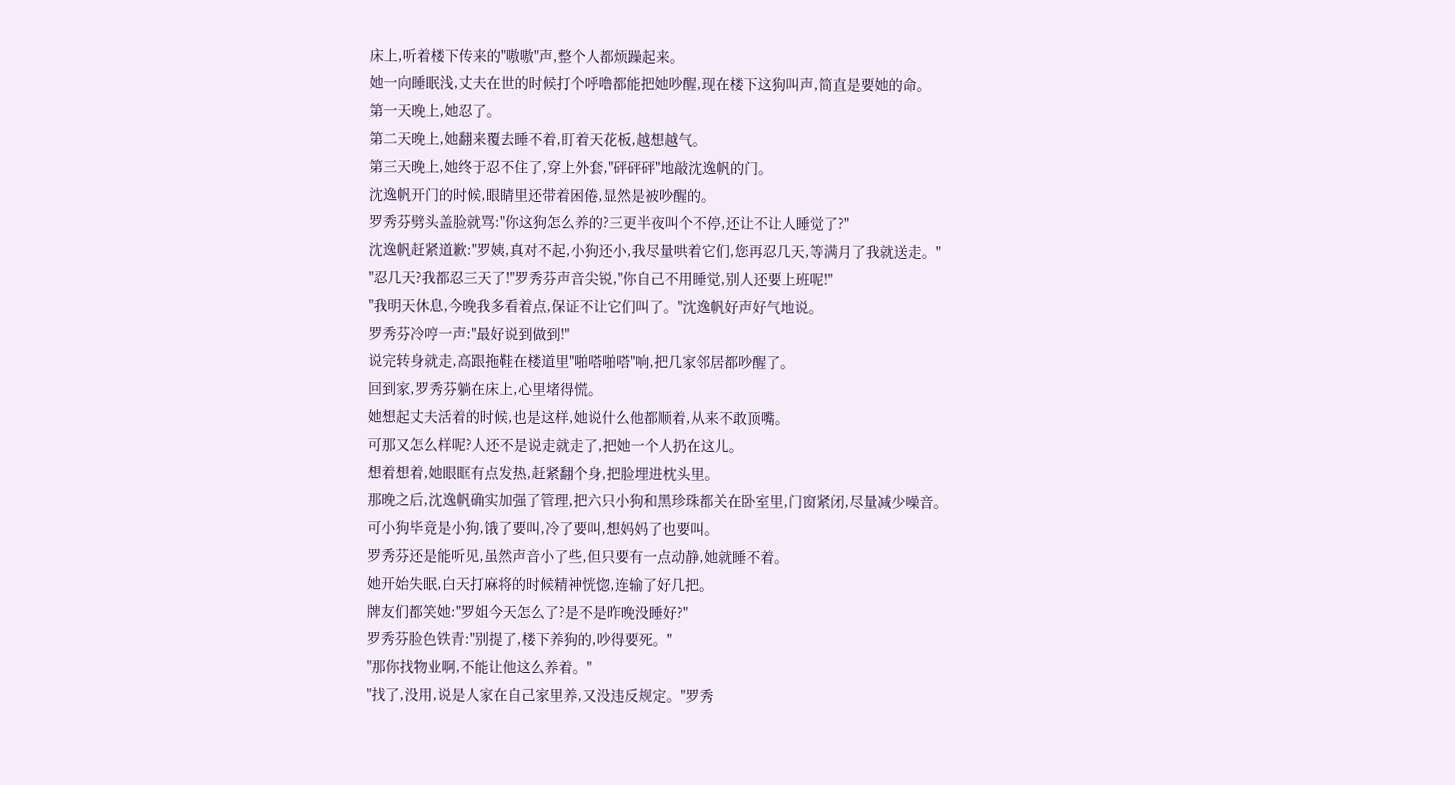床上,听着楼下传来的"嗷嗷"声,整个人都烦躁起来。
她一向睡眠浅,丈夫在世的时候打个呼噜都能把她吵醒,现在楼下这狗叫声,简直是要她的命。
第一天晚上,她忍了。
第二天晚上,她翻来覆去睡不着,盯着天花板,越想越气。
第三天晚上,她终于忍不住了,穿上外套,"砰砰砰"地敲沈逸帆的门。
沈逸帆开门的时候,眼睛里还带着困倦,显然是被吵醒的。
罗秀芬劈头盖脸就骂:"你这狗怎么养的?三更半夜叫个不停,还让不让人睡觉了?"
沈逸帆赶紧道歉:"罗姨,真对不起,小狗还小,我尽量哄着它们,您再忍几天,等满月了我就送走。"
"忍几天?我都忍三天了!"罗秀芬声音尖锐,"你自己不用睡觉,别人还要上班呢!"
"我明天休息,今晚我多看着点,保证不让它们叫了。"沈逸帆好声好气地说。
罗秀芬冷哼一声:"最好说到做到!"
说完转身就走,高跟拖鞋在楼道里"啪嗒啪嗒"响,把几家邻居都吵醒了。
回到家,罗秀芬躺在床上,心里堵得慌。
她想起丈夫活着的时候,也是这样,她说什么他都顺着,从来不敢顶嘴。
可那又怎么样呢?人还不是说走就走了,把她一个人扔在这儿。
想着想着,她眼眶有点发热,赶紧翻个身,把脸埋进枕头里。
那晚之后,沈逸帆确实加强了管理,把六只小狗和黑珍珠都关在卧室里,门窗紧闭,尽量减少噪音。
可小狗毕竟是小狗,饿了要叫,冷了要叫,想妈妈了也要叫。
罗秀芬还是能听见,虽然声音小了些,但只要有一点动静,她就睡不着。
她开始失眠,白天打麻将的时候精神恍惚,连输了好几把。
牌友们都笑她:"罗姐今天怎么了?是不是昨晚没睡好?"
罗秀芬脸色铁青:"别提了,楼下养狗的,吵得要死。"
"那你找物业啊,不能让他这么养着。"
"找了,没用,说是人家在自己家里养,又没违反规定。"罗秀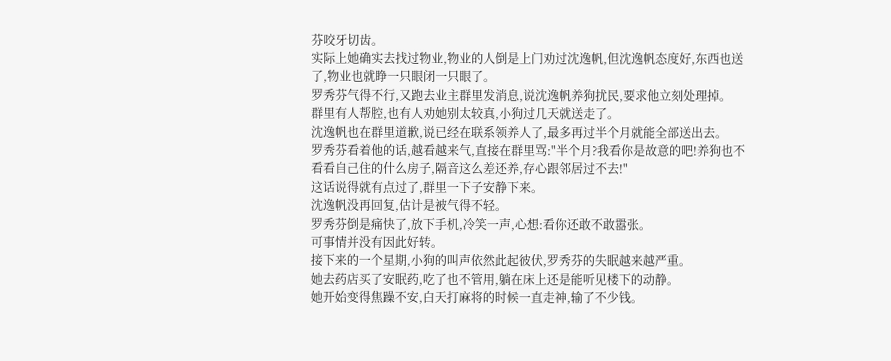芬咬牙切齿。
实际上她确实去找过物业,物业的人倒是上门劝过沈逸帆,但沈逸帆态度好,东西也送了,物业也就睁一只眼闭一只眼了。
罗秀芬气得不行,又跑去业主群里发消息,说沈逸帆养狗扰民,要求他立刻处理掉。
群里有人帮腔,也有人劝她别太较真,小狗过几天就送走了。
沈逸帆也在群里道歉,说已经在联系领养人了,最多再过半个月就能全部送出去。
罗秀芬看着他的话,越看越来气,直接在群里骂:"半个月?我看你是故意的吧!养狗也不看看自己住的什么房子,隔音这么差还养,存心跟邻居过不去!"
这话说得就有点过了,群里一下子安静下来。
沈逸帆没再回复,估计是被气得不轻。
罗秀芬倒是痛快了,放下手机,冷笑一声,心想:看你还敢不敢嚣张。
可事情并没有因此好转。
接下来的一个星期,小狗的叫声依然此起彼伏,罗秀芬的失眠越来越严重。
她去药店买了安眠药,吃了也不管用,躺在床上还是能听见楼下的动静。
她开始变得焦躁不安,白天打麻将的时候一直走神,输了不少钱。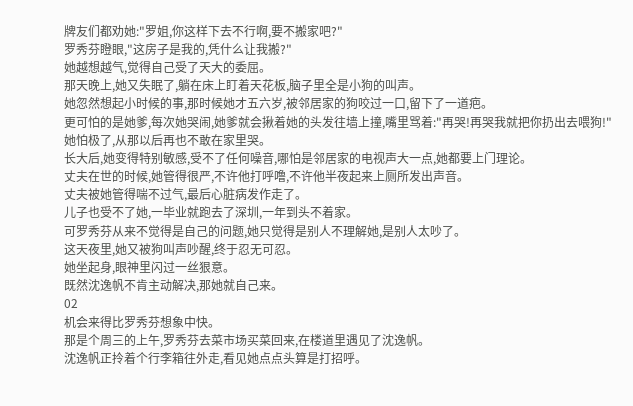牌友们都劝她:"罗姐,你这样下去不行啊,要不搬家吧?"
罗秀芬瞪眼,"这房子是我的,凭什么让我搬?"
她越想越气,觉得自己受了天大的委屈。
那天晚上,她又失眠了,躺在床上盯着天花板,脑子里全是小狗的叫声。
她忽然想起小时候的事,那时候她才五六岁,被邻居家的狗咬过一口,留下了一道疤。
更可怕的是她爹,每次她哭闹,她爹就会揪着她的头发往墙上撞,嘴里骂着:"再哭!再哭我就把你扔出去喂狗!"
她怕极了,从那以后再也不敢在家里哭。
长大后,她变得特别敏感,受不了任何噪音,哪怕是邻居家的电视声大一点,她都要上门理论。
丈夫在世的时候,她管得很严,不许他打呼噜,不许他半夜起来上厕所发出声音。
丈夫被她管得喘不过气,最后心脏病发作走了。
儿子也受不了她,一毕业就跑去了深圳,一年到头不着家。
可罗秀芬从来不觉得是自己的问题,她只觉得是别人不理解她,是别人太吵了。
这天夜里,她又被狗叫声吵醒,终于忍无可忍。
她坐起身,眼神里闪过一丝狠意。
既然沈逸帆不肯主动解决,那她就自己来。
02
机会来得比罗秀芬想象中快。
那是个周三的上午,罗秀芬去菜市场买菜回来,在楼道里遇见了沈逸帆。
沈逸帆正拎着个行李箱往外走,看见她点点头算是打招呼。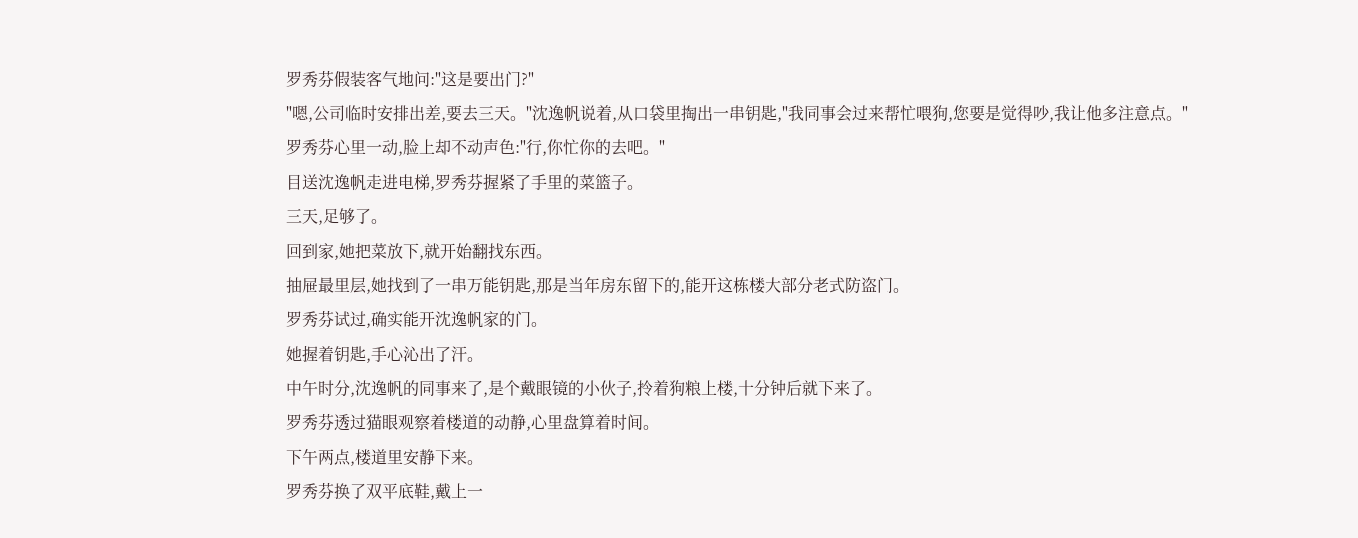罗秀芬假装客气地问:"这是要出门?"
"嗯,公司临时安排出差,要去三天。"沈逸帆说着,从口袋里掏出一串钥匙,"我同事会过来帮忙喂狗,您要是觉得吵,我让他多注意点。"
罗秀芬心里一动,脸上却不动声色:"行,你忙你的去吧。"
目送沈逸帆走进电梯,罗秀芬握紧了手里的菜篮子。
三天,足够了。
回到家,她把菜放下,就开始翻找东西。
抽屉最里层,她找到了一串万能钥匙,那是当年房东留下的,能开这栋楼大部分老式防盗门。
罗秀芬试过,确实能开沈逸帆家的门。
她握着钥匙,手心沁出了汗。
中午时分,沈逸帆的同事来了,是个戴眼镜的小伙子,拎着狗粮上楼,十分钟后就下来了。
罗秀芬透过猫眼观察着楼道的动静,心里盘算着时间。
下午两点,楼道里安静下来。
罗秀芬换了双平底鞋,戴上一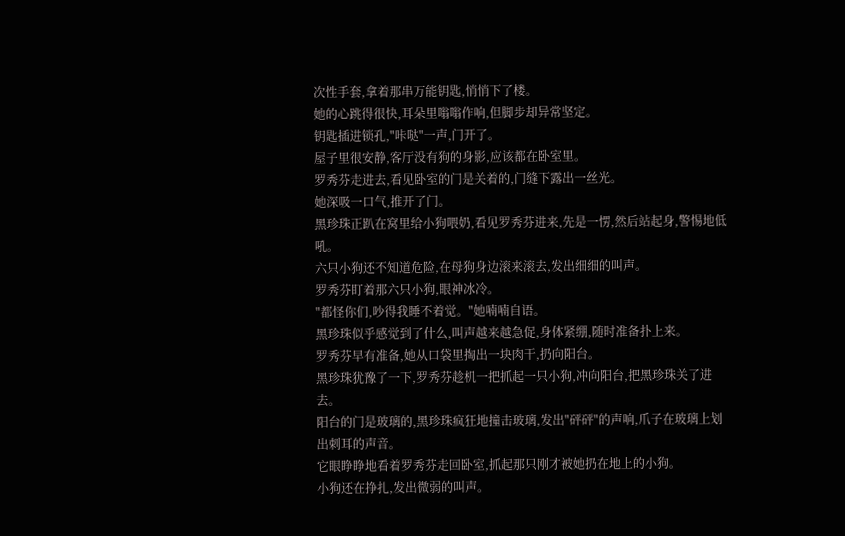次性手套,拿着那串万能钥匙,悄悄下了楼。
她的心跳得很快,耳朵里嗡嗡作响,但脚步却异常坚定。
钥匙插进锁孔,"咔哒"一声,门开了。
屋子里很安静,客厅没有狗的身影,应该都在卧室里。
罗秀芬走进去,看见卧室的门是关着的,门缝下露出一丝光。
她深吸一口气,推开了门。
黑珍珠正趴在窝里给小狗喂奶,看见罗秀芬进来,先是一愣,然后站起身,警惕地低吼。
六只小狗还不知道危险,在母狗身边滚来滚去,发出细细的叫声。
罗秀芬盯着那六只小狗,眼神冰冷。
"都怪你们,吵得我睡不着觉。"她喃喃自语。
黑珍珠似乎感觉到了什么,叫声越来越急促,身体紧绷,随时准备扑上来。
罗秀芬早有准备,她从口袋里掏出一块肉干,扔向阳台。
黑珍珠犹豫了一下,罗秀芬趁机一把抓起一只小狗,冲向阳台,把黑珍珠关了进去。
阳台的门是玻璃的,黑珍珠疯狂地撞击玻璃,发出"砰砰"的声响,爪子在玻璃上划出刺耳的声音。
它眼睁睁地看着罗秀芬走回卧室,抓起那只刚才被她扔在地上的小狗。
小狗还在挣扎,发出微弱的叫声。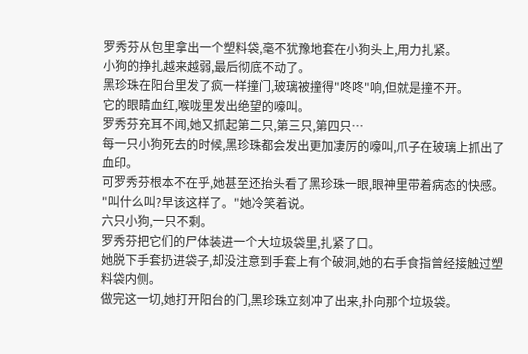罗秀芬从包里拿出一个塑料袋,毫不犹豫地套在小狗头上,用力扎紧。
小狗的挣扎越来越弱,最后彻底不动了。
黑珍珠在阳台里发了疯一样撞门,玻璃被撞得"咚咚"响,但就是撞不开。
它的眼睛血红,喉咙里发出绝望的嚎叫。
罗秀芬充耳不闻,她又抓起第二只,第三只,第四只…
每一只小狗死去的时候,黑珍珠都会发出更加凄厉的嚎叫,爪子在玻璃上抓出了血印。
可罗秀芬根本不在乎,她甚至还抬头看了黑珍珠一眼,眼神里带着病态的快感。
"叫什么叫?早该这样了。"她冷笑着说。
六只小狗,一只不剩。
罗秀芬把它们的尸体装进一个大垃圾袋里,扎紧了口。
她脱下手套扔进袋子,却没注意到手套上有个破洞,她的右手食指曾经接触过塑料袋内侧。
做完这一切,她打开阳台的门,黑珍珠立刻冲了出来,扑向那个垃圾袋。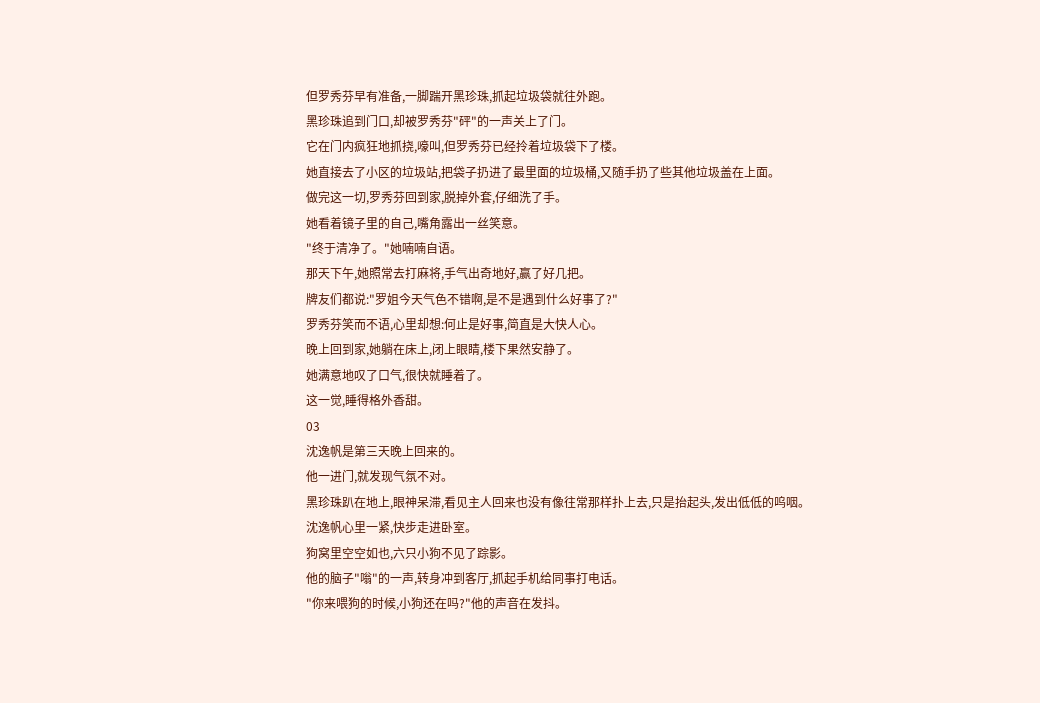但罗秀芬早有准备,一脚踹开黑珍珠,抓起垃圾袋就往外跑。
黑珍珠追到门口,却被罗秀芬"砰"的一声关上了门。
它在门内疯狂地抓挠,嚎叫,但罗秀芬已经拎着垃圾袋下了楼。
她直接去了小区的垃圾站,把袋子扔进了最里面的垃圾桶,又随手扔了些其他垃圾盖在上面。
做完这一切,罗秀芬回到家,脱掉外套,仔细洗了手。
她看着镜子里的自己,嘴角露出一丝笑意。
"终于清净了。"她喃喃自语。
那天下午,她照常去打麻将,手气出奇地好,赢了好几把。
牌友们都说:"罗姐今天气色不错啊,是不是遇到什么好事了?"
罗秀芬笑而不语,心里却想:何止是好事,简直是大快人心。
晚上回到家,她躺在床上,闭上眼睛,楼下果然安静了。
她满意地叹了口气,很快就睡着了。
这一觉,睡得格外香甜。
03
沈逸帆是第三天晚上回来的。
他一进门,就发现气氛不对。
黑珍珠趴在地上,眼神呆滞,看见主人回来也没有像往常那样扑上去,只是抬起头,发出低低的呜咽。
沈逸帆心里一紧,快步走进卧室。
狗窝里空空如也,六只小狗不见了踪影。
他的脑子"嗡"的一声,转身冲到客厅,抓起手机给同事打电话。
"你来喂狗的时候,小狗还在吗?"他的声音在发抖。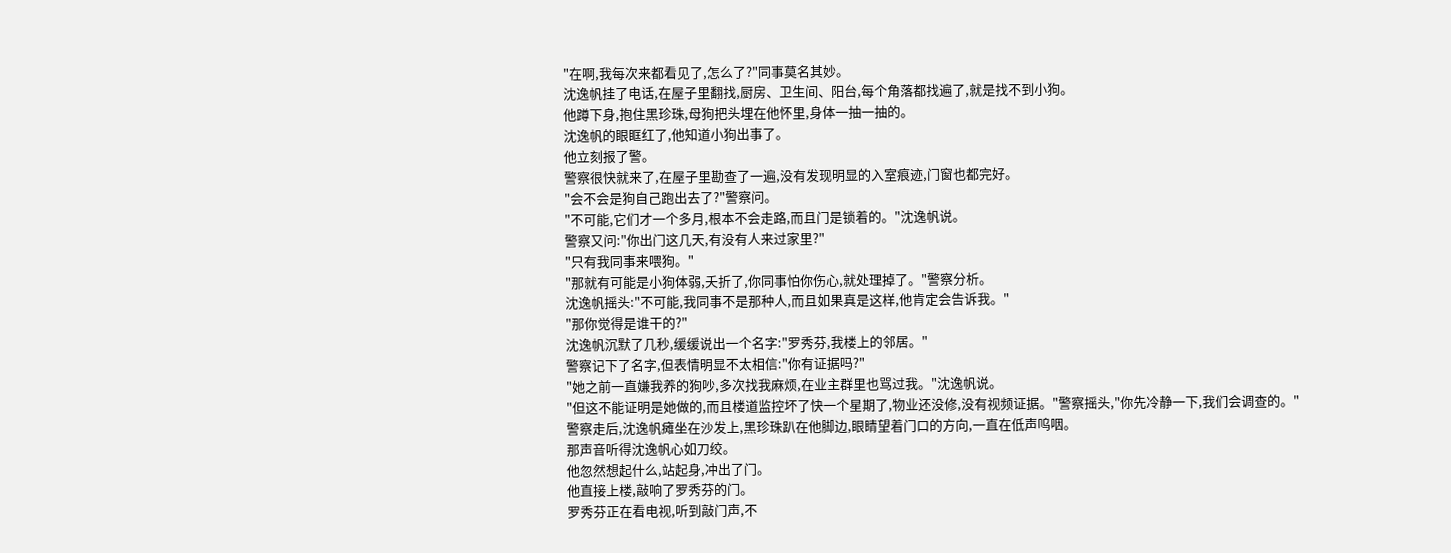"在啊,我每次来都看见了,怎么了?"同事莫名其妙。
沈逸帆挂了电话,在屋子里翻找,厨房、卫生间、阳台,每个角落都找遍了,就是找不到小狗。
他蹲下身,抱住黑珍珠,母狗把头埋在他怀里,身体一抽一抽的。
沈逸帆的眼眶红了,他知道小狗出事了。
他立刻报了警。
警察很快就来了,在屋子里勘查了一遍,没有发现明显的入室痕迹,门窗也都完好。
"会不会是狗自己跑出去了?"警察问。
"不可能,它们才一个多月,根本不会走路,而且门是锁着的。"沈逸帆说。
警察又问:"你出门这几天,有没有人来过家里?"
"只有我同事来喂狗。"
"那就有可能是小狗体弱,夭折了,你同事怕你伤心,就处理掉了。"警察分析。
沈逸帆摇头:"不可能,我同事不是那种人,而且如果真是这样,他肯定会告诉我。"
"那你觉得是谁干的?"
沈逸帆沉默了几秒,缓缓说出一个名字:"罗秀芬,我楼上的邻居。"
警察记下了名字,但表情明显不太相信:"你有证据吗?"
"她之前一直嫌我养的狗吵,多次找我麻烦,在业主群里也骂过我。"沈逸帆说。
"但这不能证明是她做的,而且楼道监控坏了快一个星期了,物业还没修,没有视频证据。"警察摇头,"你先冷静一下,我们会调查的。"
警察走后,沈逸帆瘫坐在沙发上,黑珍珠趴在他脚边,眼睛望着门口的方向,一直在低声呜咽。
那声音听得沈逸帆心如刀绞。
他忽然想起什么,站起身,冲出了门。
他直接上楼,敲响了罗秀芬的门。
罗秀芬正在看电视,听到敲门声,不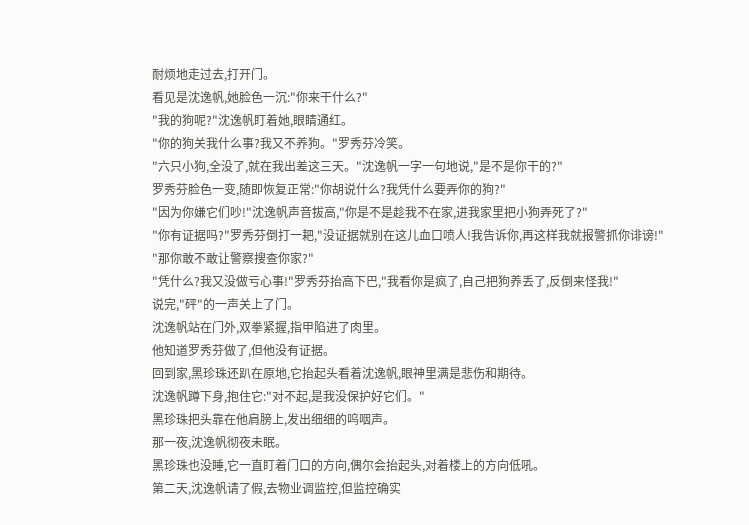耐烦地走过去,打开门。
看见是沈逸帆,她脸色一沉:"你来干什么?"
"我的狗呢?"沈逸帆盯着她,眼睛通红。
"你的狗关我什么事?我又不养狗。"罗秀芬冷笑。
"六只小狗,全没了,就在我出差这三天。"沈逸帆一字一句地说,"是不是你干的?"
罗秀芬脸色一变,随即恢复正常:"你胡说什么?我凭什么要弄你的狗?"
"因为你嫌它们吵!"沈逸帆声音拔高,"你是不是趁我不在家,进我家里把小狗弄死了?"
"你有证据吗?"罗秀芬倒打一耙,"没证据就别在这儿血口喷人!我告诉你,再这样我就报警抓你诽谤!"
"那你敢不敢让警察搜查你家?"
"凭什么?我又没做亏心事!"罗秀芬抬高下巴,"我看你是疯了,自己把狗养丢了,反倒来怪我!"
说完,"砰"的一声关上了门。
沈逸帆站在门外,双拳紧握,指甲陷进了肉里。
他知道罗秀芬做了,但他没有证据。
回到家,黑珍珠还趴在原地,它抬起头看着沈逸帆,眼神里满是悲伤和期待。
沈逸帆蹲下身,抱住它:"对不起,是我没保护好它们。"
黑珍珠把头靠在他肩膀上,发出细细的呜咽声。
那一夜,沈逸帆彻夜未眠。
黑珍珠也没睡,它一直盯着门口的方向,偶尔会抬起头,对着楼上的方向低吼。
第二天,沈逸帆请了假,去物业调监控,但监控确实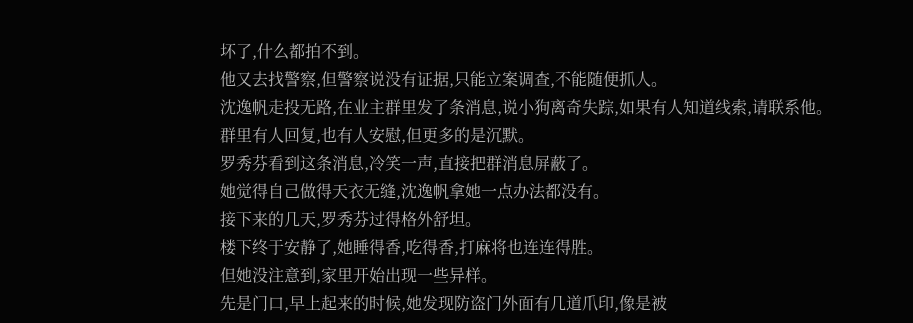坏了,什么都拍不到。
他又去找警察,但警察说没有证据,只能立案调查,不能随便抓人。
沈逸帆走投无路,在业主群里发了条消息,说小狗离奇失踪,如果有人知道线索,请联系他。
群里有人回复,也有人安慰,但更多的是沉默。
罗秀芬看到这条消息,冷笑一声,直接把群消息屏蔽了。
她觉得自己做得天衣无缝,沈逸帆拿她一点办法都没有。
接下来的几天,罗秀芬过得格外舒坦。
楼下终于安静了,她睡得香,吃得香,打麻将也连连得胜。
但她没注意到,家里开始出现一些异样。
先是门口,早上起来的时候,她发现防盗门外面有几道爪印,像是被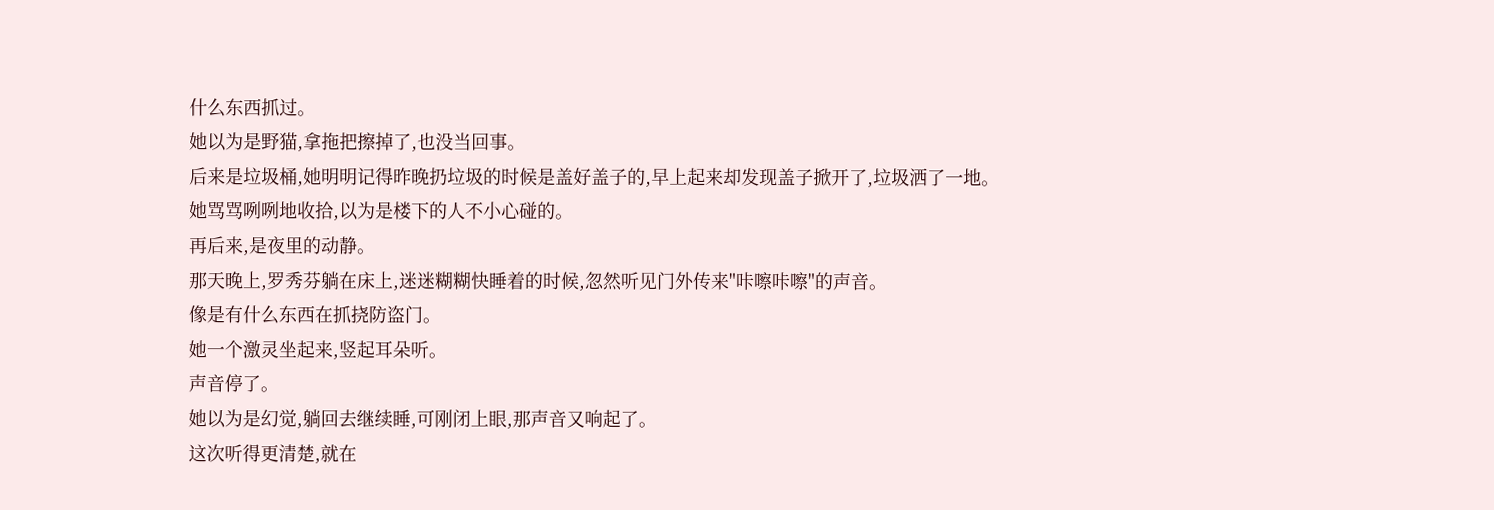什么东西抓过。
她以为是野猫,拿拖把擦掉了,也没当回事。
后来是垃圾桶,她明明记得昨晚扔垃圾的时候是盖好盖子的,早上起来却发现盖子掀开了,垃圾洒了一地。
她骂骂咧咧地收拾,以为是楼下的人不小心碰的。
再后来,是夜里的动静。
那天晚上,罗秀芬躺在床上,迷迷糊糊快睡着的时候,忽然听见门外传来"咔嚓咔嚓"的声音。
像是有什么东西在抓挠防盗门。
她一个激灵坐起来,竖起耳朵听。
声音停了。
她以为是幻觉,躺回去继续睡,可刚闭上眼,那声音又响起了。
这次听得更清楚,就在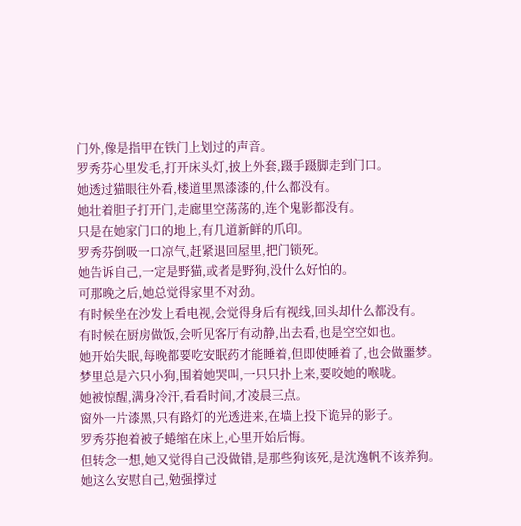门外,像是指甲在铁门上划过的声音。
罗秀芬心里发毛,打开床头灯,披上外套,蹑手蹑脚走到门口。
她透过猫眼往外看,楼道里黑漆漆的,什么都没有。
她壮着胆子打开门,走廊里空荡荡的,连个鬼影都没有。
只是在她家门口的地上,有几道新鲜的爪印。
罗秀芬倒吸一口凉气,赶紧退回屋里,把门锁死。
她告诉自己,一定是野猫,或者是野狗,没什么好怕的。
可那晚之后,她总觉得家里不对劲。
有时候坐在沙发上看电视,会觉得身后有视线,回头却什么都没有。
有时候在厨房做饭,会听见客厅有动静,出去看,也是空空如也。
她开始失眠,每晚都要吃安眠药才能睡着,但即使睡着了,也会做噩梦。
梦里总是六只小狗,围着她哭叫,一只只扑上来,要咬她的喉咙。
她被惊醒,满身冷汗,看看时间,才凌晨三点。
窗外一片漆黑,只有路灯的光透进来,在墙上投下诡异的影子。
罗秀芬抱着被子蜷缩在床上,心里开始后悔。
但转念一想,她又觉得自己没做错,是那些狗该死,是沈逸帆不该养狗。
她这么安慰自己,勉强撑过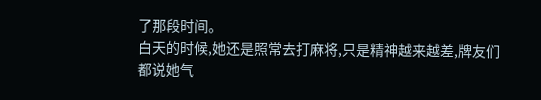了那段时间。
白天的时候,她还是照常去打麻将,只是精神越来越差,牌友们都说她气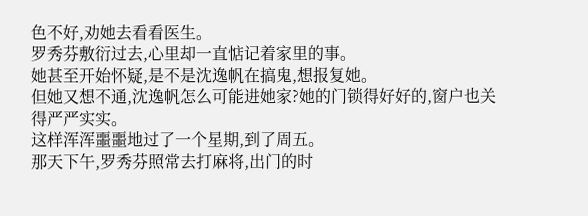色不好,劝她去看看医生。
罗秀芬敷衍过去,心里却一直惦记着家里的事。
她甚至开始怀疑,是不是沈逸帆在搞鬼,想报复她。
但她又想不通,沈逸帆怎么可能进她家?她的门锁得好好的,窗户也关得严严实实。
这样浑浑噩噩地过了一个星期,到了周五。
那天下午,罗秀芬照常去打麻将,出门的时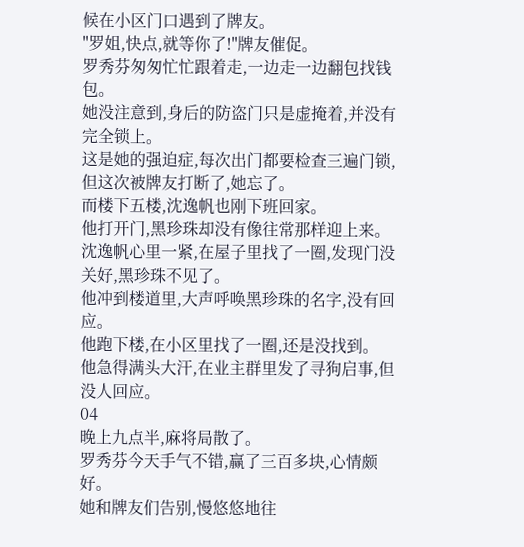候在小区门口遇到了牌友。
"罗姐,快点,就等你了!"牌友催促。
罗秀芬匆匆忙忙跟着走,一边走一边翻包找钱包。
她没注意到,身后的防盗门只是虚掩着,并没有完全锁上。
这是她的强迫症,每次出门都要检查三遍门锁,但这次被牌友打断了,她忘了。
而楼下五楼,沈逸帆也刚下班回家。
他打开门,黑珍珠却没有像往常那样迎上来。
沈逸帆心里一紧,在屋子里找了一圈,发现门没关好,黑珍珠不见了。
他冲到楼道里,大声呼唤黑珍珠的名字,没有回应。
他跑下楼,在小区里找了一圈,还是没找到。
他急得满头大汗,在业主群里发了寻狗启事,但没人回应。
04
晚上九点半,麻将局散了。
罗秀芬今天手气不错,赢了三百多块,心情颇好。
她和牌友们告别,慢悠悠地往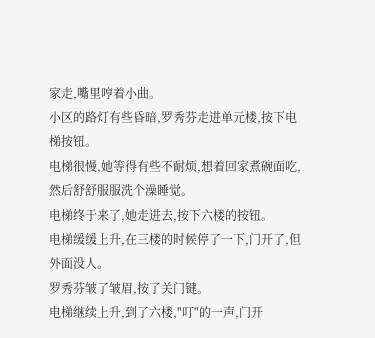家走,嘴里哼着小曲。
小区的路灯有些昏暗,罗秀芬走进单元楼,按下电梯按钮。
电梯很慢,她等得有些不耐烦,想着回家煮碗面吃,然后舒舒服服洗个澡睡觉。
电梯终于来了,她走进去,按下六楼的按钮。
电梯缓缓上升,在三楼的时候停了一下,门开了,但外面没人。
罗秀芬皱了皱眉,按了关门键。
电梯继续上升,到了六楼,"叮"的一声,门开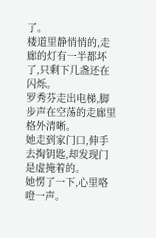了。
楼道里静悄悄的,走廊的灯有一半都坏了,只剩下几盏还在闪烁。
罗秀芬走出电梯,脚步声在空荡的走廊里格外清晰。
她走到家门口,伸手去掏钥匙,却发现门是虚掩着的。
她愣了一下,心里咯噔一声。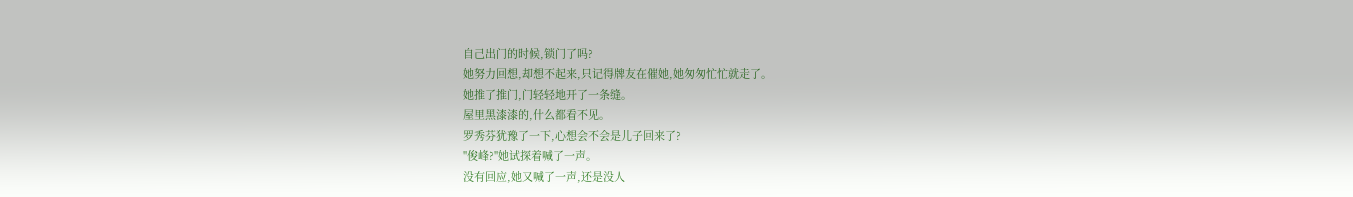自己出门的时候,锁门了吗?
她努力回想,却想不起来,只记得牌友在催她,她匆匆忙忙就走了。
她推了推门,门轻轻地开了一条缝。
屋里黑漆漆的,什么都看不见。
罗秀芬犹豫了一下,心想会不会是儿子回来了?
"俊峰?"她试探着喊了一声。
没有回应,她又喊了一声,还是没人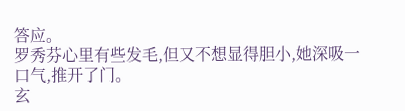答应。
罗秀芬心里有些发毛,但又不想显得胆小,她深吸一口气,推开了门。
玄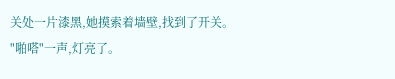关处一片漆黑,她摸索着墙壁,找到了开关。
"啪嗒"一声,灯亮了。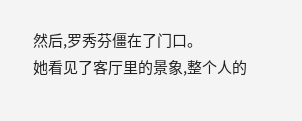然后,罗秀芬僵在了门口。
她看见了客厅里的景象,整个人的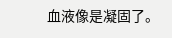血液像是凝固了。